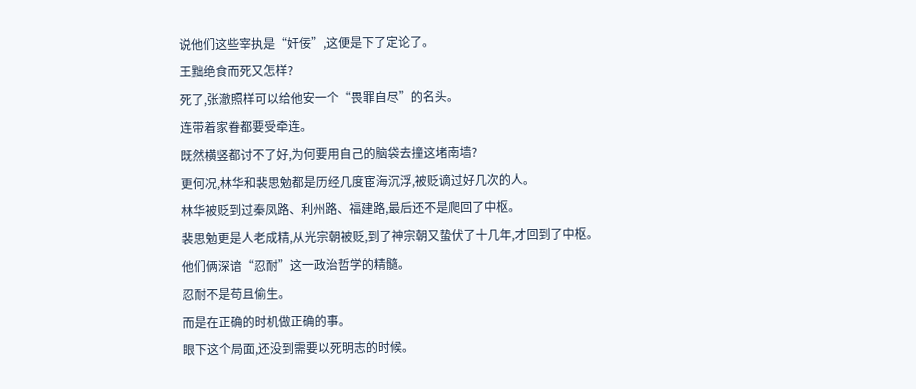说他们这些宰执是“奸佞”,这便是下了定论了。
王黜绝食而死又怎样?
死了,张澈照样可以给他安一个“畏罪自尽”的名头。
连带着家眷都要受牵连。
既然横竖都讨不了好,为何要用自己的脑袋去撞这堵南墙?
更何况,林华和裴思勉都是历经几度宦海沉浮,被贬谪过好几次的人。
林华被贬到过秦凤路、利州路、福建路,最后还不是爬回了中枢。
裴思勉更是人老成精,从光宗朝被贬,到了神宗朝又蛰伏了十几年,才回到了中枢。
他们俩深谙“忍耐”这一政治哲学的精髓。
忍耐不是苟且偷生。
而是在正确的时机做正确的事。
眼下这个局面,还没到需要以死明志的时候。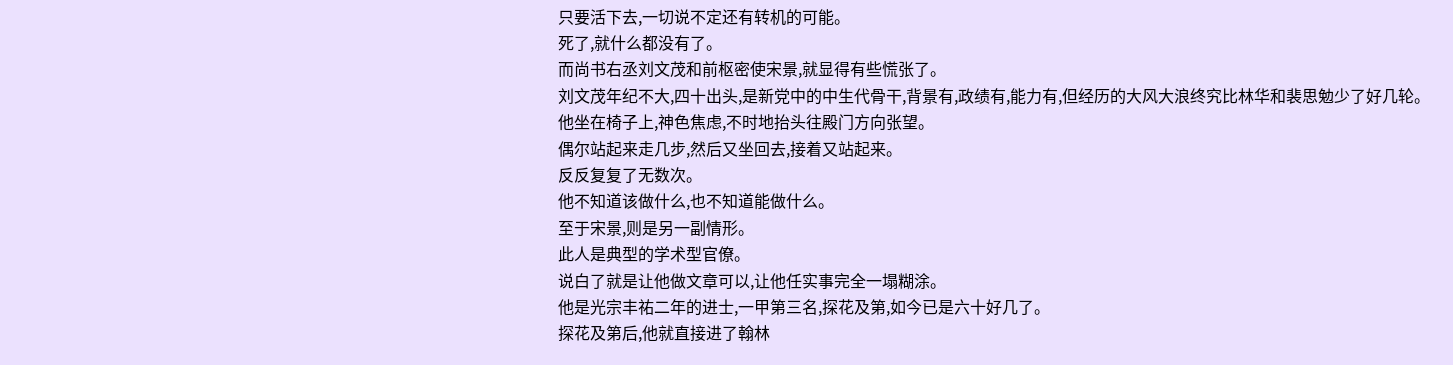只要活下去,一切说不定还有转机的可能。
死了,就什么都没有了。
而尚书右丞刘文茂和前枢密使宋景,就显得有些慌张了。
刘文茂年纪不大,四十出头,是新党中的中生代骨干,背景有,政绩有,能力有,但经历的大风大浪终究比林华和裴思勉少了好几轮。
他坐在椅子上,神色焦虑,不时地抬头往殿门方向张望。
偶尔站起来走几步,然后又坐回去,接着又站起来。
反反复复了无数次。
他不知道该做什么,也不知道能做什么。
至于宋景,则是另一副情形。
此人是典型的学术型官僚。
说白了就是让他做文章可以,让他任实事完全一塌糊涂。
他是光宗丰祐二年的进士,一甲第三名,探花及第,如今已是六十好几了。
探花及第后,他就直接进了翰林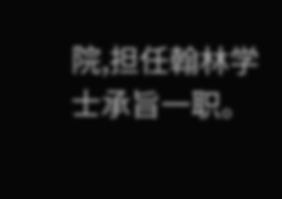院,担任翰林学士承旨一职。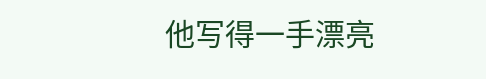他写得一手漂亮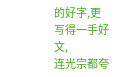的好字,更写得一手好文,
连光宗都夸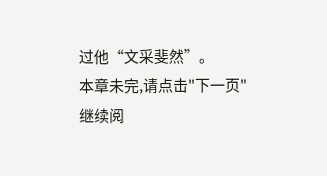过他“文采斐然”。
本章未完,请点击"下一页"继续阅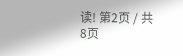读! 第2页 / 共8页